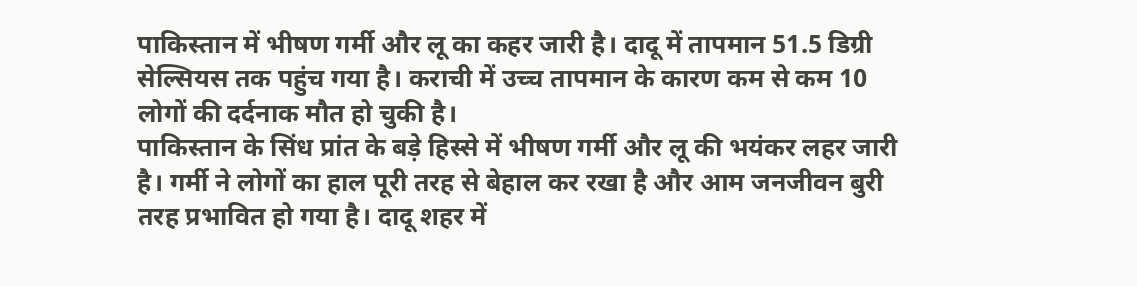पाकिस्तान में भीषण गर्मी और लू का कहर जारी है। दादू में तापमान 51.5 डिग्री सेल्सियस तक पहुंच गया है। कराची में उच्च तापमान के कारण कम से कम 10 लोगों की दर्दनाक मौत हो चुकी है।
पाकिस्तान के सिंध प्रांत के बड़े हिस्से में भीषण गर्मी और लू की भयंकर लहर जारी है। गर्मी ने लोगों का हाल पूरी तरह से बेहाल कर रखा है और आम जनजीवन बुरी तरह प्रभावित हो गया है। दादू शहर में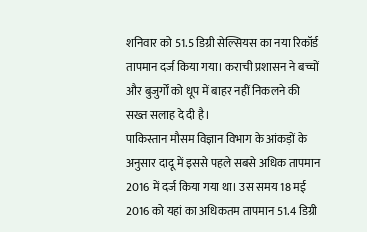शनिवार को 51.5 डिग्री सेल्सियस का नया रिकॉर्ड तापमान दर्ज किया गया। कराची प्रशासन ने बच्चों और बुजुर्गों को धूप में बाहर नहीं निकलने की सख्त सलाह दे दी है।
पाकिस्तान मौसम विज्ञान विभाग के आंकड़ों के अनुसार दादू में इससे पहले सबसे अधिक तापमान 2016 में दर्ज किया गया था। उस समय 18 मई 2016 को यहां का अधिकतम तापमान 51.4 डिग्री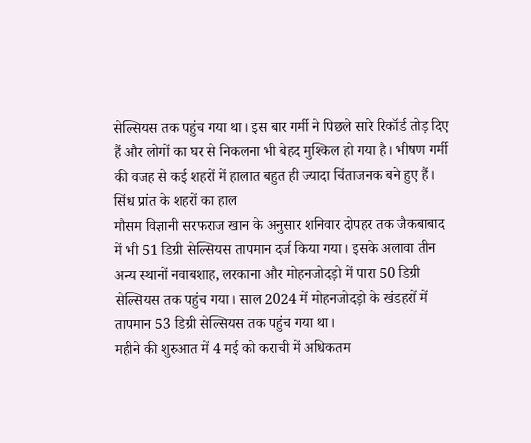सेल्सियस तक पहुंच गया था। इस बार गर्मी ने पिछले सारे रिकॉर्ड तोड़ दिए हैं और लोगों का घर से निकलना भी बेहद मुश्किल हो गया है। भीषण गर्मी की वजह से कई शहरों में हालात बहुत ही ज्यादा चिंताजनक बने हुए हैं।
सिंध प्रांत के शहरों का हाल
मौसम विज्ञानी सरफराज खान के अनुसार शनिवार दोपहर तक जैकबाबाद में भी 51 डिग्री सेल्सियस तापमान दर्ज किया गया। इसके अलावा तीन अन्य स्थानों नवाबशाह, लरकाना और मोहनजोदड़ो में पारा 50 डिग्री सेल्सियस तक पहुंच गया। साल 2024 में मोहनजोदड़ो के खंडहरों में तापमान 53 डिग्री सेल्सियस तक पहुंच गया था।
महीने की शुरुआत में 4 मई को कराची में अधिकतम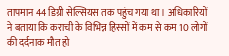तापमान 44 डिग्री सेल्सियस तक पहुंच गया था। अधिकारियों ने बताया कि कराची के विभिन्न हिस्सों में कम से कम 10 लोगों की दर्दनाक मौत हो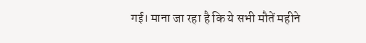गई। माना जा रहा है कि ये सभी मौतें महीने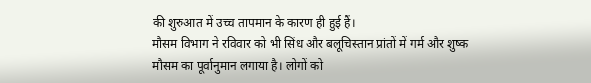की शुरुआत में उच्च तापमान के कारण ही हुई हैं।
मौसम विभाग ने रविवार को भी सिंध और बलूचिस्तान प्रांतों में गर्म और शुष्क मौसम का पूर्वानुमान लगाया है। लोगों को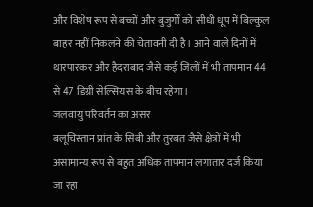और विशेष रूप से बच्चों और बुजुर्गों को सीधी धूप में बिल्कुल बाहर नहीं निकलने की चेतावनी दी है। आने वाले दिनों में थारपारकर और हैदराबाद जैसे कई जिलों में भी तापमान 44 से 47 डिग्री सेल्सियस के बीच रहेगा।
जलवायु परिवर्तन का असर
बलूचिस्तान प्रांत के सिबी और तुरबत जैसे क्षेत्रों में भी असामान्य रूप से बहुत अधिक तापमान लगातार दर्ज किया जा रहा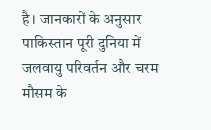है। जानकारों के अनुसार पाकिस्तान पूरी दुनिया में जलवायु परिवर्तन और चरम मौसम के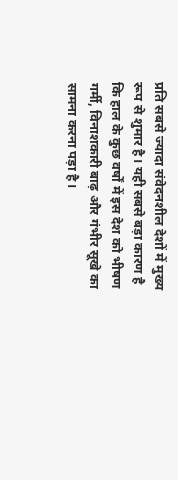प्रति सबसे ज्यादा संवेदनशील देशों में मुख्य रूप से शुमार है। यही सबसे बड़ा कारण है कि हाल के कुछ वर्षों में इस देश को भीषण गर्मी, विनाशकारी बाढ़ और गंभीर सूखे का सामना करना पड़ा है।